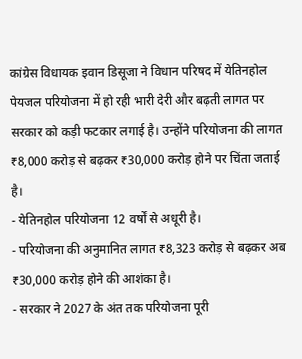कांग्रेस विधायक इवान डिसूजा ने विधान परिषद में येतिनहोल पेयजल परियोजना में हो रही भारी देरी और बढ़ती लागत पर सरकार को कड़ी फटकार लगाई है। उन्होंने परियोजना की लागत ₹8,000 करोड़ से बढ़कर ₹30,000 करोड़ होने पर चिंता जताई है।
- येतिनहोल परियोजना 12 वर्षों से अधूरी है।
- परियोजना की अनुमानित लागत ₹8,323 करोड़ से बढ़कर अब ₹30,000 करोड़ होने की आशंका है।
- सरकार ने 2027 के अंत तक परियोजना पूरी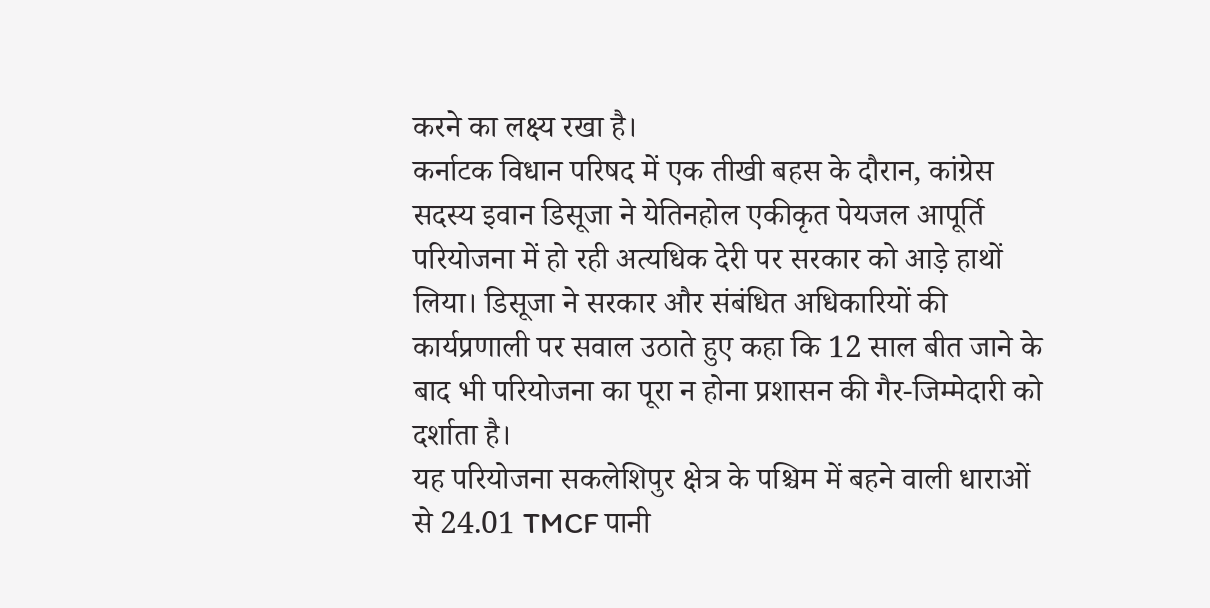करने का लक्ष्य रखा है।
कर्नाटक विधान परिषद में एक तीखी बहस के दौरान, कांग्रेस सदस्य इवान डिसूजा ने येतिनहोल एकीकृत पेयजल आपूर्ति परियोजना में हो रही अत्यधिक देरी पर सरकार को आड़े हाथों लिया। डिसूजा ने सरकार और संबंधित अधिकारियों की कार्यप्रणाली पर सवाल उठाते हुए कहा कि 12 साल बीत जाने के बाद भी परियोजना का पूरा न होना प्रशासन की गैर-जिम्मेदारी को दर्शाता है।
यह परियोजना सकलेशिपुर क्षेत्र के पश्चिम में बहने वाली धाराओं से 24.01 TMCF पानी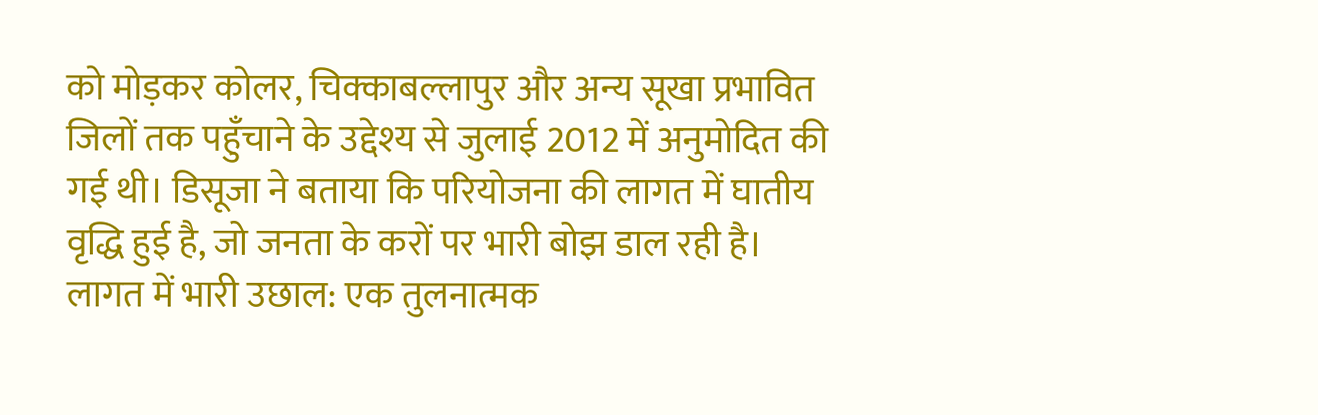को मोड़कर कोलर, चिक्काबल्लापुर और अन्य सूखा प्रभावित जिलों तक पहुँचाने के उद्देश्य से जुलाई 2012 में अनुमोदित की गई थी। डिसूजा ने बताया कि परियोजना की लागत में घातीय वृद्धि हुई है, जो जनता के करों पर भारी बोझ डाल रही है।
लागत में भारी उछाल: एक तुलनात्मक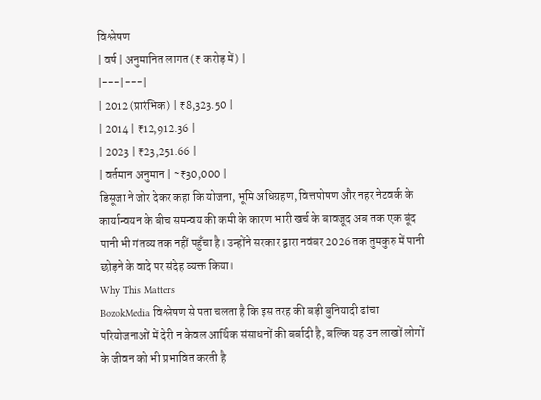विश्लेषण
| वर्ष | अनुमानित लागत (₹ करोड़ में) |
|---|---|
| 2012 (प्रारंभिक) | ₹8,323.50 |
| 2014 | ₹12,912.36 |
| 2023 | ₹23,251.66 |
| वर्तमान अनुमान | ~₹30,000 |
डिसूजा ने जोर देकर कहा कि योजना, भूमि अधिग्रहण, वित्तपोषण और नहर नेटवर्क के कार्यान्वयन के बीच समन्वय की कमी के कारण भारी खर्च के बावजूद अब तक एक बूंद पानी भी गंतव्य तक नहीं पहुँचा है। उन्होंने सरकार द्वारा नवंबर 2026 तक तुमकुरु में पानी छोड़ने के वादे पर संदेह व्यक्त किया।
Why This Matters
BozokMedia विश्लेषण से पता चलता है कि इस तरह की बड़ी बुनियादी ढांचा परियोजनाओं में देरी न केवल आर्थिक संसाधनों की बर्बादी है, बल्कि यह उन लाखों लोगों के जीवन को भी प्रभावित करती है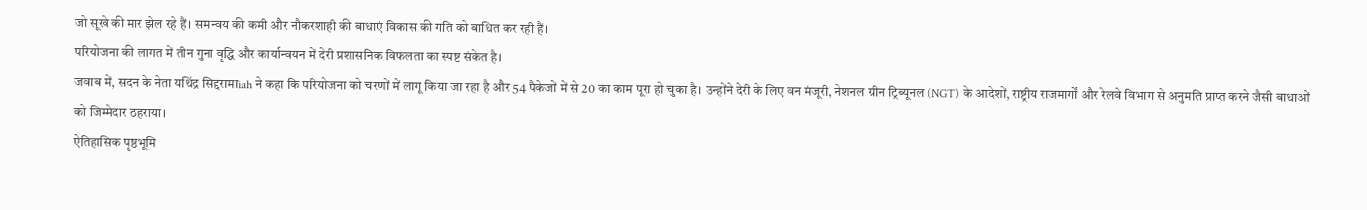जो सूखे की मार झेल रहे हैं। समन्वय की कमी और नौकरशाही की बाधाएं विकास की गति को बाधित कर रही हैं।
परियोजना की लागत में तीन गुना वृद्धि और कार्यान्वयन में देरी प्रशासनिक विफलता का स्पष्ट संकेत है।
जवाब में, सदन के नेता यथिंद्र सिद्दरामाiah ने कहा कि परियोजना को चरणों में लागू किया जा रहा है और 54 पैकेजों में से 20 का काम पूरा हो चुका है। उन्होंने देरी के लिए वन मंजूरी, नेशनल ग्रीन ट्रिब्यूनल (NGT) के आदेशों, राष्ट्रीय राजमार्गों और रेलवे विभाग से अनुमति प्राप्त करने जैसी बाधाओं को जिम्मेदार ठहराया।
ऐतिहासिक पृष्ठभूमि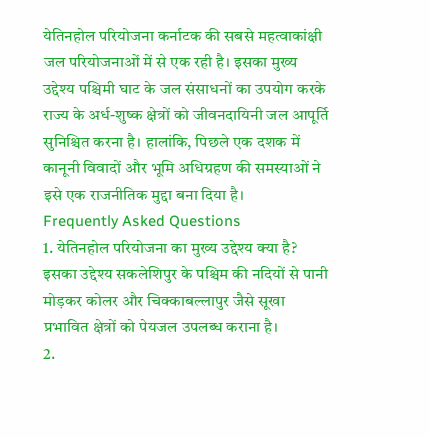येतिनहोल परियोजना कर्नाटक की सबसे महत्वाकांक्षी जल परियोजनाओं में से एक रही है। इसका मुख्य उद्देश्य पश्चिमी घाट के जल संसाधनों का उपयोग करके राज्य के अर्ध-शुष्क क्षेत्रों को जीवनदायिनी जल आपूर्ति सुनिश्चित करना है। हालांकि, पिछले एक दशक में कानूनी विवादों और भूमि अधिग्रहण की समस्याओं ने इसे एक राजनीतिक मुद्दा बना दिया है।
Frequently Asked Questions
1. येतिनहोल परियोजना का मुख्य उद्देश्य क्या है?
इसका उद्देश्य सकलेशिपुर के पश्चिम की नदियों से पानी मोड़कर कोलर और चिक्काबल्लापुर जैसे सूखा प्रभावित क्षेत्रों को पेयजल उपलब्ध कराना है।
2.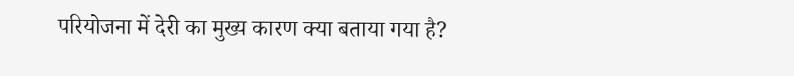परियोजना में देरी का मुख्य कारण क्या बताया गया है?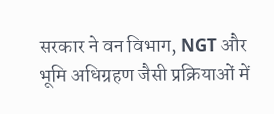सरकार ने वन विभाग, NGT और भूमि अधिग्रहण जैसी प्रक्रियाओं में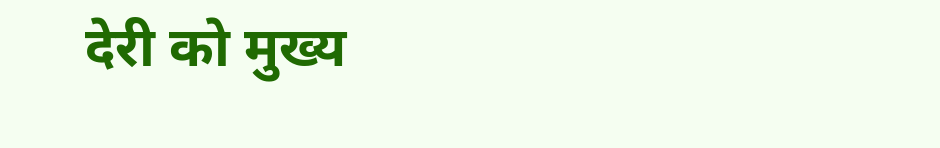देरी को मुख्य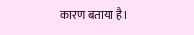कारण बताया है।